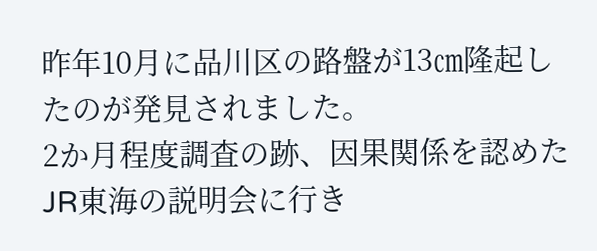昨年10月に品川区の路盤が13㎝隆起したのが発見されました。
2か月程度調査の跡、因果関係を認めたJR東海の説明会に行き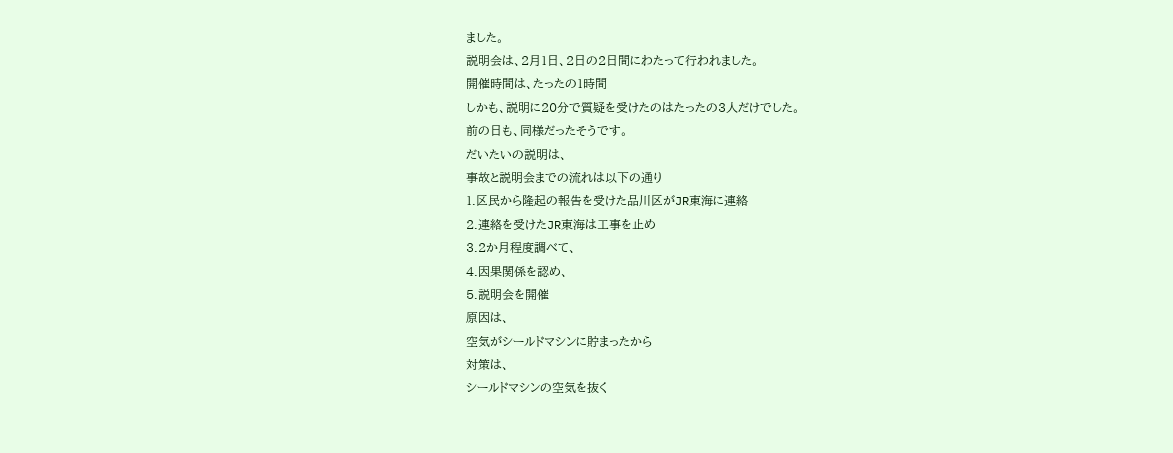ました。
説明会は、2月1日、2日の2日間にわたって行われました。
開催時間は、たったの1時間
しかも、説明に20分で質疑を受けたのはたったの3人だけでした。
前の日も、同様だったそうです。
だいたいの説明は、
事故と説明会までの流れは以下の通り
1.区民から隆起の報告を受けた品川区がJR東海に連絡
2.連絡を受けたJR東海は工事を止め
3.2か月程度調べて、
4.因果関係を認め、
5.説明会を開催
原因は、
空気がシールドマシンに貯まったから
対策は、
シールドマシンの空気を抜く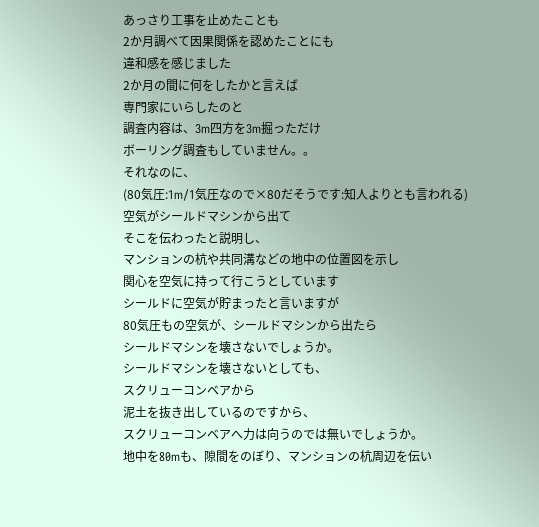あっさり工事を止めたことも
2か月調べて因果関係を認めたことにも
違和感を感じました
2か月の間に何をしたかと言えば
専門家にいらしたのと
調査内容は、3m四方を3m掘っただけ
ボーリング調査もしていません。。
それなのに、
(80気圧:1m/1気圧なので×80だそうです:知人よりとも言われる)
空気がシールドマシンから出て
そこを伝わったと説明し、
マンションの杭や共同溝などの地中の位置図を示し
関心を空気に持って行こうとしています
シールドに空気が貯まったと言いますが
80気圧もの空気が、シールドマシンから出たら
シールドマシンを壊さないでしょうか。
シールドマシンを壊さないとしても、
スクリューコンベアから
泥土を抜き出しているのですから、
スクリューコンベアへ力は向うのでは無いでしょうか。
地中を80mも、隙間をのぼり、マンションの杭周辺を伝い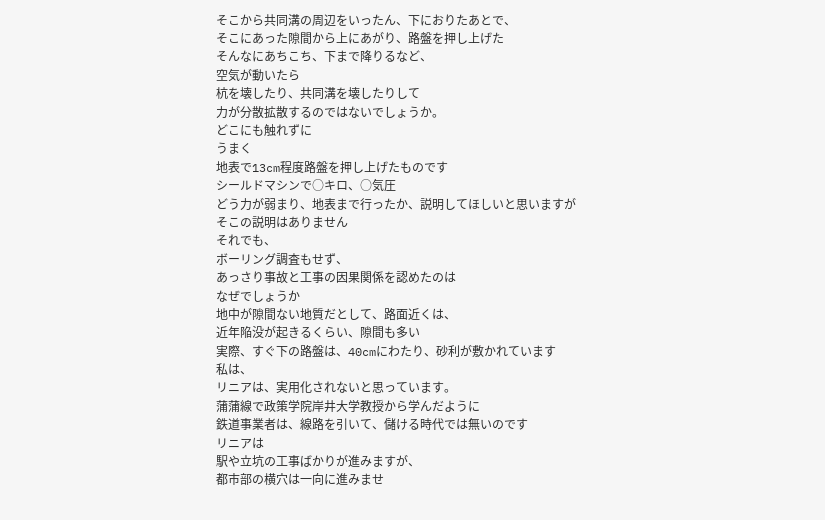そこから共同溝の周辺をいったん、下におりたあとで、
そこにあった隙間から上にあがり、路盤を押し上げた
そんなにあちこち、下まで降りるなど、
空気が動いたら
杭を壊したり、共同溝を壊したりして
力が分散拡散するのではないでしょうか。
どこにも触れずに
うまく
地表で13cm程度路盤を押し上げたものです
シールドマシンで○キロ、○気圧
どう力が弱まり、地表まで行ったか、説明してほしいと思いますが
そこの説明はありません
それでも、
ボーリング調査もせず、
あっさり事故と工事の因果関係を認めたのは
なぜでしょうか
地中が隙間ない地質だとして、路面近くは、
近年陥没が起きるくらい、隙間も多い
実際、すぐ下の路盤は、40cmにわたり、砂利が敷かれています
私は、
リニアは、実用化されないと思っています。
蒲蒲線で政策学院岸井大学教授から学んだように
鉄道事業者は、線路を引いて、儲ける時代では無いのです
リニアは
駅や立坑の工事ばかりが進みますが、
都市部の横穴は一向に進みませ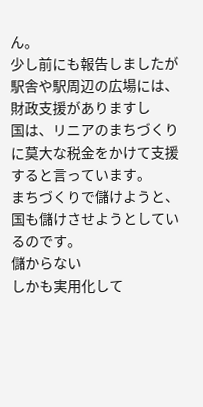ん。
少し前にも報告しましたが
駅舎や駅周辺の広場には、財政支援がありますし
国は、リニアのまちづくりに莫大な税金をかけて支援すると言っています。
まちづくりで儲けようと、
国も儲けさせようとしているのです。
儲からない
しかも実用化して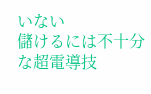いない
儲けるには不十分な超電導技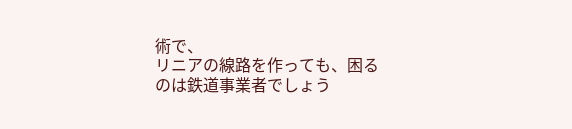術で、
リニアの線路を作っても、困るのは鉄道事業者でしょう